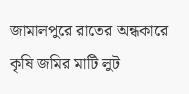জামালপুরে রাতের অন্ধকারে কৃষি জমির মাটি লুট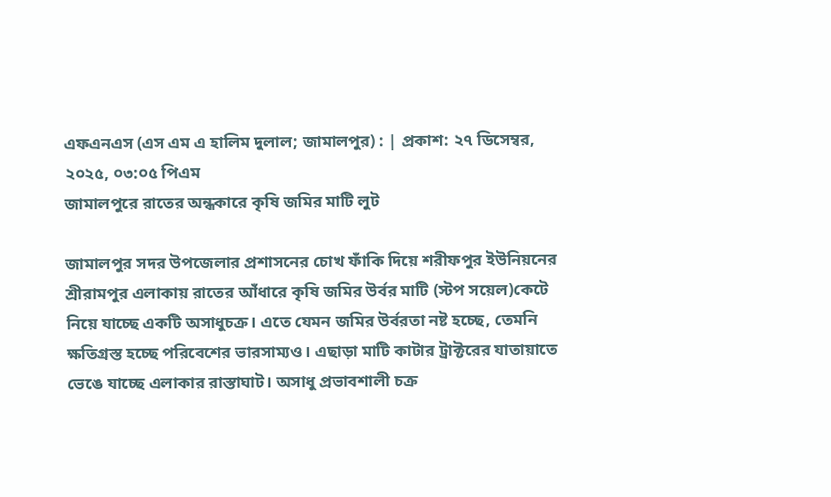এফএনএস (এস এম এ হালিম দুলাল; জামালপুর) : | প্রকাশ: ২৭ ডিসেম্বর, ২০২৫, ০৩:০৫ পিএম
জামালপুরে রাতের অন্ধকারে কৃষি জমির মাটি লুট

জামালপুর সদর উপজেলার প্রশাসনের চোখ ফাঁকি দিয়ে শরীফপুর ইউনিয়নের শ্রীরামপুর এলাকায় রাতের আঁধারে কৃষি জমির উর্বর মাটি (স্টপ সয়েল)কেটে নিয়ে যাচ্ছে একটি অসাধুচক্র। এতে যেমন জমির উর্বরতা নষ্ট হচ্ছে, তেমনি ক্ষতিগ্রস্ত হচ্ছে পরিবেশের ভারসাম্যও। এছাড়া মাটি কাটার ট্রাক্টরের যাতায়াতে ভেঙে যাচ্ছে এলাকার রাস্তাঘাট। অসাধু প্রভাবশালী চক্র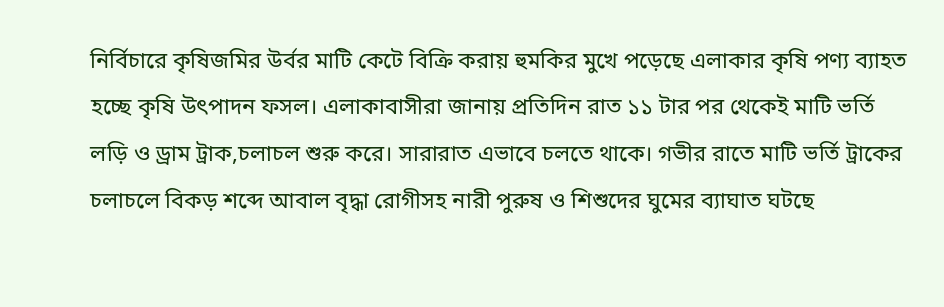নির্বিচারে কৃষিজমির উর্বর মাটি কেটে বিক্রি করায় হুমকির মুখে পড়েছে এলাকার কৃষি পণ্য ব্যাহত হচ্ছে কৃষি উৎপাদন ফসল। এলাকাবাসীরা জানায় প্রতিদিন রাত ১১ টার পর থেকেই মাটি ভর্তি লড়ি ও ড্রাম ট্রাক,চলাচল শুরু করে। সারারাত এভাবে চলতে থাকে। গভীর রাতে মাটি ভর্তি ট্রাকের চলাচলে বিকড় শব্দে আবাল বৃদ্ধা রোগীসহ নারী পুরুষ ও শিশুদের ঘুমের ব্যাঘাত ঘটছে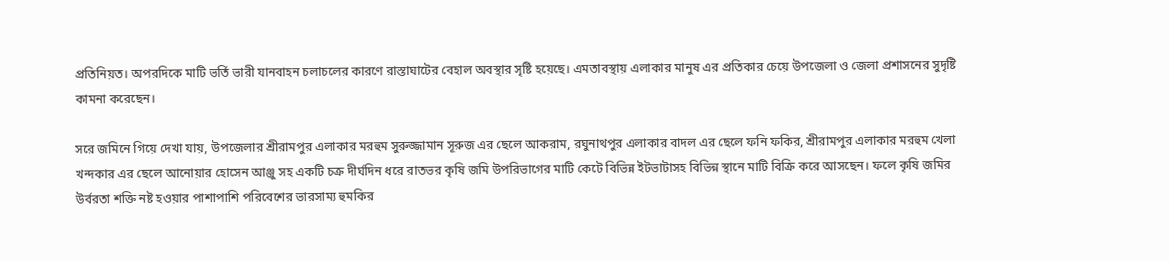প্রতিনিয়ত। অপরদিকে মাটি ভর্তি ভারী যানবাহন চলাচলের কারণে রাস্তাঘাটের বেহাল অবস্থার সৃষ্টি হয়েছে। এমতাবস্থায় এলাকার মানুষ এর প্রতিকার চেয়ে উপজেলা ও জেলা প্রশাসনের সুদৃষ্টি কামনা করেছেন।

সরে জমিনে গিয়ে দেখা যায়, উপজেলার শ্রীরামপুর এলাকার মরহুম সুরুজ্জামান সূরুজ এর ছেলে আকরাম, রঘুনাথপুর এলাকার বাদল এর ছেলে ফনি ফকির, শ্রীরামপুর এলাকার মরহুম খেলা খন্দকার এর ছেলে আনোয়ার হোসেন আঞ্জু সহ একটি চক্র দীর্ঘদিন ধরে রাতভর কৃষি জমি উপরিভাগের মাটি কেটে বিভিন্ন ইটভাটাসহ বিভিন্ন স্থানে মাটি বিক্রি করে আসছেন। ফলে কৃষি জমির উর্বরতা শক্তি নষ্ট হওয়ার পাশাপাশি পরিবেশের ভারসাম্য হুমকির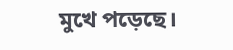মুখে পড়েছে।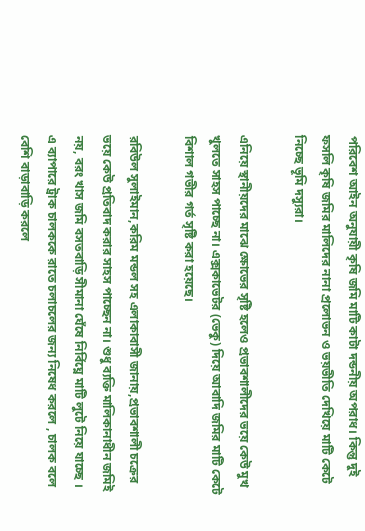পরিবেশ আইন অনুযায়ী কৃষি জমি মাটি কাটা দন্ডনীয় অপরাধ। কিন্তু দুই ফসলি কৃষি জমির মালিদের নানা প্রলোভন ও ভয়ভীতি দেখিয়ে মাটি কেটে নিচ্ছে ভূমি দস্যুরা।

এনিয়ে স্থানীয়দের মাঝে ক্ষোভের সৃষ্টি হলেও প্রভাবশালীদের ভয়ে কেউ মুখ খুলতে সাহস পাচ্ছে না। এক্সকাভেটর (ভেকু) দিয়ে আবাদি জমির মাটি কেটে বিশাল গভীর গর্ত সৃষ্টি করা হয়েছে।

রবিউল সুলাইমান,করিম মন্ডল সহ এলাকাবাসী জানায়,প্রভাবশালী চক্রের ভয়ে কেউ প্রতিবাদ করার সাহস পাচ্ছেন না। শুধু ব্যক্তি মালিকানাধীন জমিই নয়, বরং খাস জমি বসতবাড়ি সীমানা ঘেঁষে নির্বিঘ্নে মাটি লুটে নিয়ে যাচ্ছে । এ ব্যাপারে ট্রাক চালককে রাতে চলাচলের জন্য নিষেধ করলে , চালক বলে বেশি বাড়াবাড়ি করলে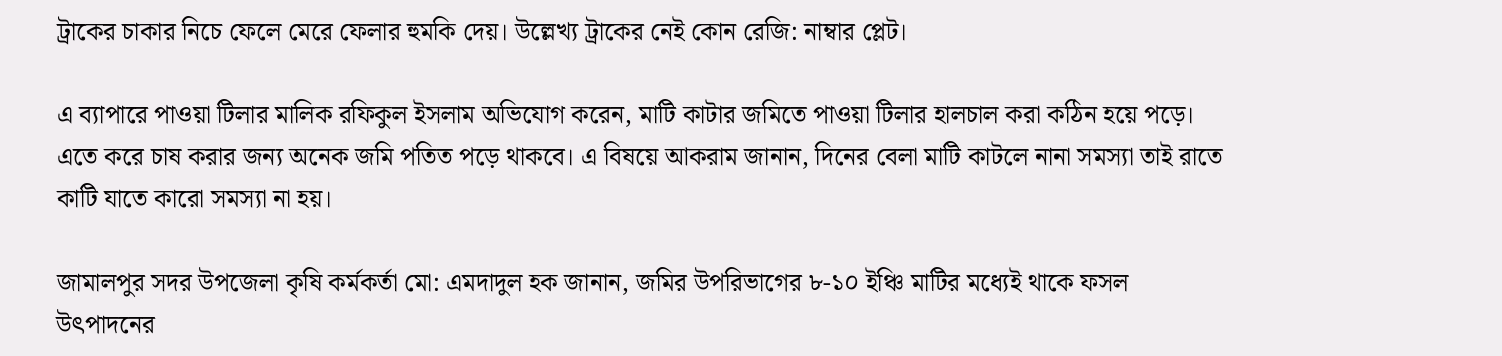ট্রাকের চাকার নিচে ফেলে মেরে ফেলার হুমকি দেয়। উল্লেখ্য ট্রাকের নেই কোন রেজি: নাম্বার প্লেট।

এ ব্যাপারে পাওয়া টিলার মালিক রফিকুল ইসলাম অভিযোগ করেন, মাটি কাটার জমিতে পাওয়া টিলার হালচাল করা কঠিন হয়ে পড়ে। এতে করে চাষ করার জন্য অনেক জমি পতিত পড়ে থাকবে। এ বিষয়ে আকরাম জানান, দিনের বেলা মাটি কাটলে নানা সমস্যা তাই রাতে কাটি যাতে কারো সমস্যা না হয়।

জামালপুর সদর উপজেলা কৃষি কর্মকর্তা মো: এমদাদুল হক জানান, জমির উপরিভাগের ৮-১০ ইঞ্চি মাটির মধ্যেই থাকে ফসল উৎপাদনের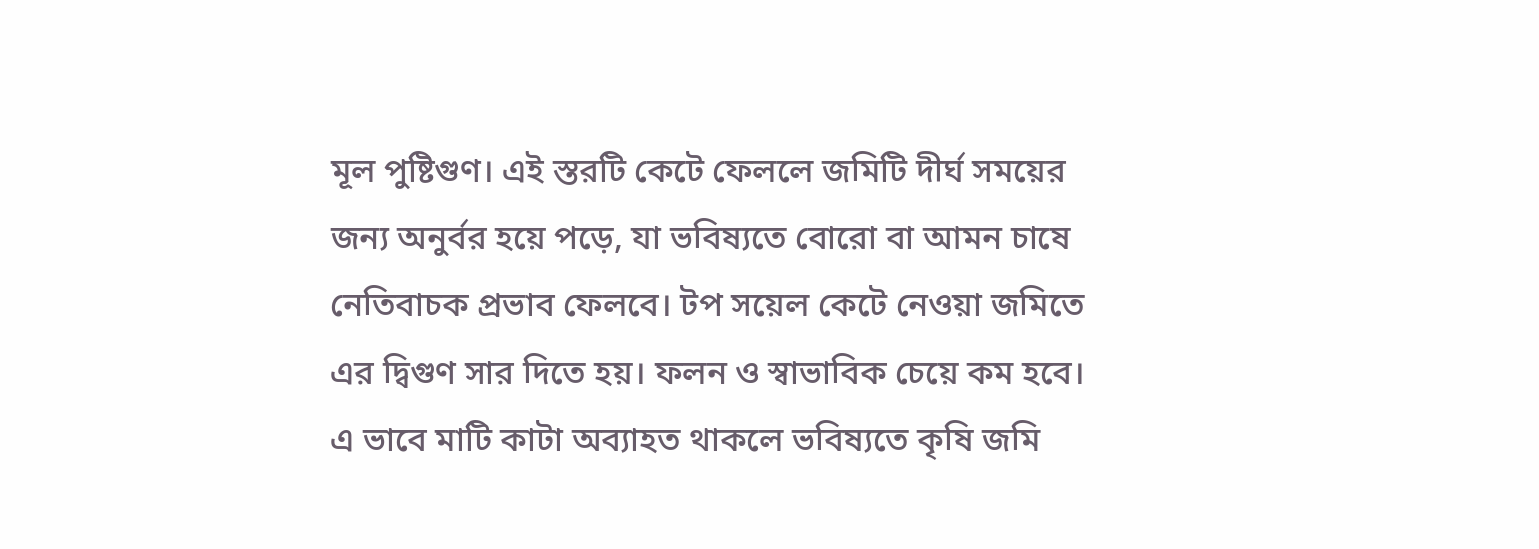মূল পুষ্টিগুণ। এই স্তরটি কেটে ফেললে জমিটি দীর্ঘ সময়ের জন্য অনুর্বর হয়ে পড়ে, যা ভবিষ্যতে বোরো বা আমন চাষে নেতিবাচক প্রভাব ফেলবে। টপ সয়েল কেটে নেওয়া জমিতে এর দ্বিগুণ সার দিতে হয়। ফলন ও স্বাভাবিক চেয়ে কম হবে। এ ভাবে মাটি কাটা অব্যাহত থাকলে ভবিষ্যতে কৃষি জমি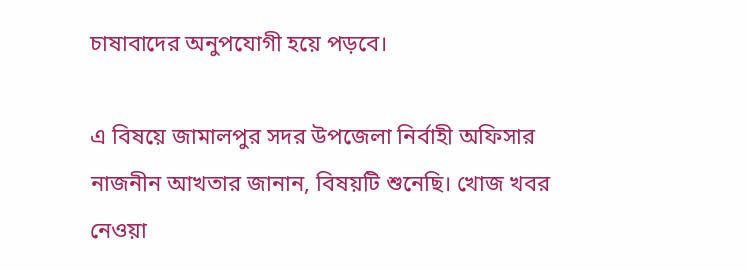চাষাবাদের অনুপযোগী হয়ে পড়বে।

এ বিষয়ে জামালপুর সদর উপজেলা নির্বাহী অফিসার নাজনীন আখতার জানান, বিষয়টি শুনেছি। খোজ খবর নেওয়া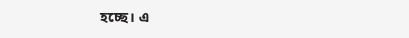হচ্ছে। এ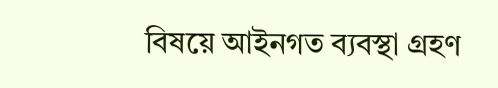বিষয়ে আইনগত ব্যবস্থা গ্রহণ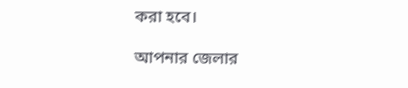করা হবে।

আপনার জেলার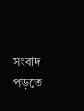সংবাদ পড়তে